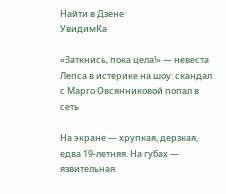Найти в Дзене
УвидимКа

«Заткнись, пока цела!» — невеста Лепса в истерике на шоу: скандал с Марго Овсянниковой попал в сеть

На экране — хрупкая, дерзкая, едва 19-летняя. На губах — язвительная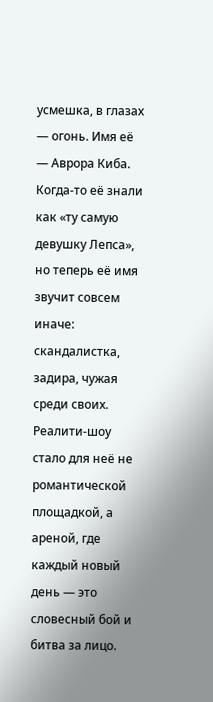усмешка, в глазах — огонь. Имя её — Аврора Киба. Когда-то её знали как «ту самую девушку Лепса», но теперь её имя звучит совсем иначе: скандалистка, задира, чужая среди своих. Реалити-шоу стало для неё не романтической площадкой, а ареной, где каждый новый день — это словесный бой и битва за лицо.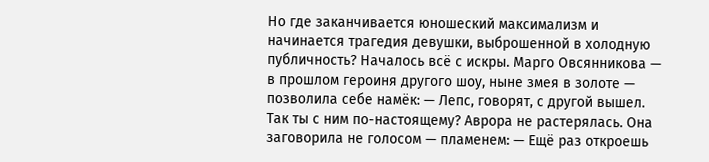Но где заканчивается юношеский максимализм и начинается трагедия девушки, выброшенной в холодную публичность? Началось всё с искры. Марго Овсянникова — в прошлом героиня другого шоу, ныне змея в золоте — позволила себе намёк: — Лепс, говорят, с другой вышел. Так ты с ним по-настоящему? Аврора не растерялась. Она заговорила не голосом — пламенем: — Ещё раз откроешь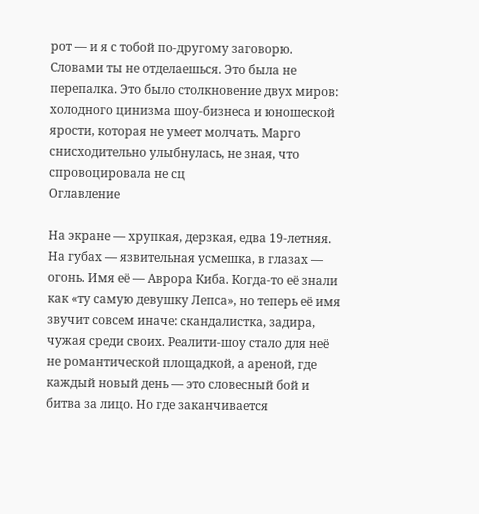рот — и я с тобой по-другому заговорю. Словами ты не отделаешься. Это была не перепалка. Это было столкновение двух миров: холодного цинизма шоу-бизнеса и юношеской ярости, которая не умеет молчать. Марго снисходительно улыбнулась, не зная, что спровоцировала не сц
Оглавление

На экране — хрупкая, дерзкая, едва 19-летняя. На губах — язвительная усмешка, в глазах — огонь. Имя её — Аврора Киба. Когда-то её знали как «ту самую девушку Лепса», но теперь её имя звучит совсем иначе: скандалистка, задира, чужая среди своих. Реалити-шоу стало для неё не романтической площадкой, а ареной, где каждый новый день — это словесный бой и битва за лицо. Но где заканчивается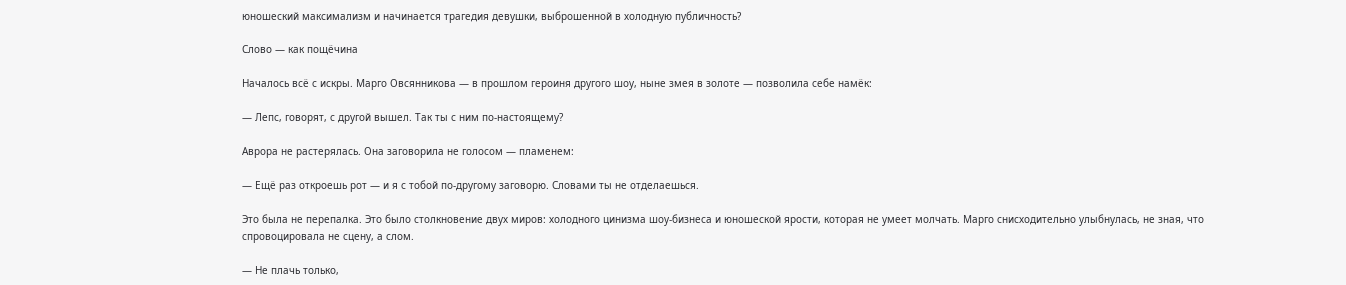юношеский максимализм и начинается трагедия девушки, выброшенной в холодную публичность?

Слово — как пощёчина

Началось всё с искры. Марго Овсянникова — в прошлом героиня другого шоу, ныне змея в золоте — позволила себе намёк:

— Лепс, говорят, с другой вышел. Так ты с ним по-настоящему?

Аврора не растерялась. Она заговорила не голосом — пламенем:

— Ещё раз откроешь рот — и я с тобой по-другому заговорю. Словами ты не отделаешься.

Это была не перепалка. Это было столкновение двух миров: холодного цинизма шоу-бизнеса и юношеской ярости, которая не умеет молчать. Марго снисходительно улыбнулась, не зная, что спровоцировала не сцену, а слом.

— Не плачь только,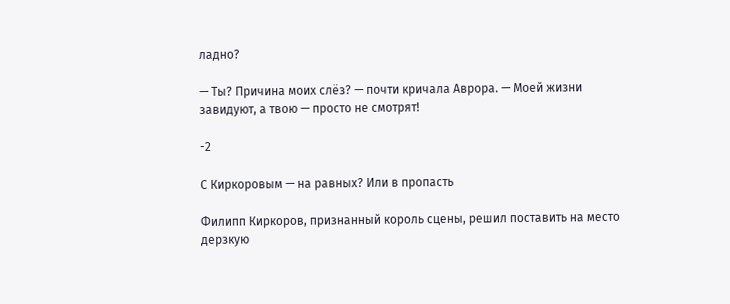ладно?

— Ты? Причина моих слёз? — почти кричала Аврора. — Моей жизни завидуют, а твою — просто не смотрят!

-2

С Киркоровым — на равных? Или в пропасть

Филипп Киркоров, признанный король сцены, решил поставить на место дерзкую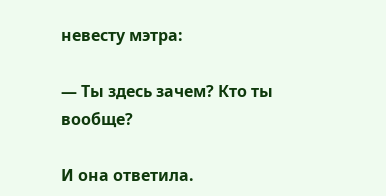невесту мэтра:

— Ты здесь зачем? Кто ты вообще?

И она ответила.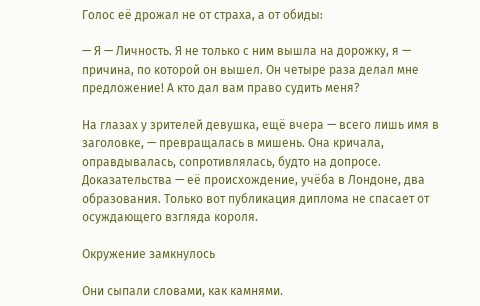Голос её дрожал не от страха, а от обиды:

— Я — Личность. Я не только с ним вышла на дорожку, я — причина, по которой он вышел. Он четыре раза делал мне предложение! А кто дал вам право судить меня?

На глазах у зрителей девушка, ещё вчера — всего лишь имя в заголовке, — превращалась в мишень. Она кричала, оправдывалась, сопротивлялась, будто на допросе. Доказательства — её происхождение, учёба в Лондоне, два образования. Только вот публикация диплома не спасает от осуждающего взгляда короля.

Окружение замкнулось

Они сыпали словами, как камнями.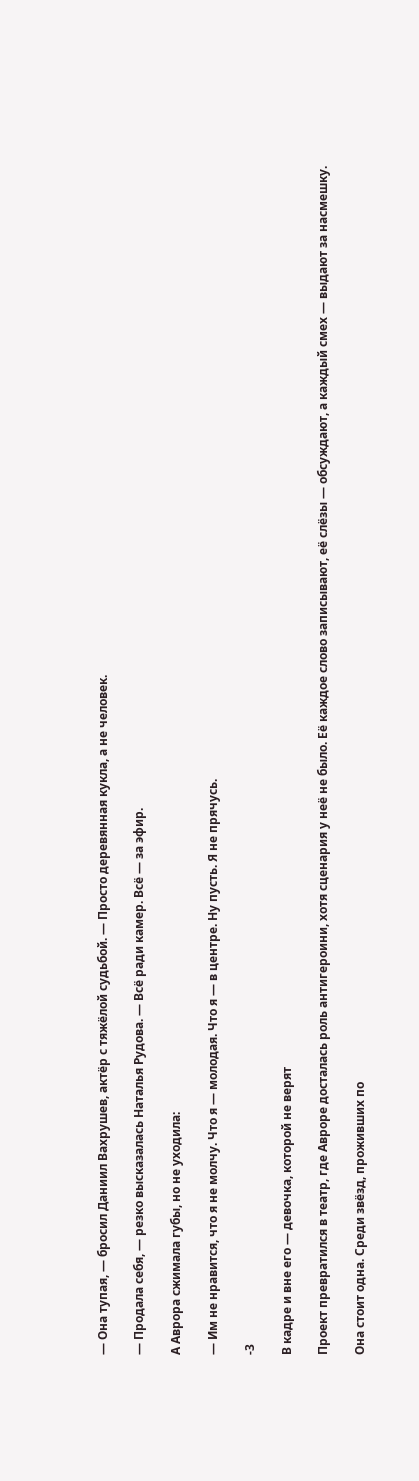— Она тупая, — бросил Даниил Вахрушев, актёр с тяжёлой судьбой. — Просто деревянная кукла, а не человек.

— Продала себя, — резко высказалась Наталья Рудова. — Всё ради камер. Всё — за эфир.

А Аврора сжимала губы, но не уходила:

— Им не нравится, что я не молчу. Что я — молодая. Что я — в центре. Ну пусть. Я не прячусь.

-3

В кадре и вне его — девочка, которой не верят

Проект превратился в театр, где Авроре досталась роль антигероини, хотя сценария у неё не было. Её каждое слово записывают, её слёзы — обсуждают, а каждый смех — выдают за насмешку.

Она стоит одна. Среди звёзд, проживших по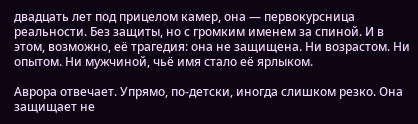двадцать лет под прицелом камер, она — первокурсница реальности. Без защиты, но с громким именем за спиной. И в этом, возможно, её трагедия: она не защищена. Ни возрастом. Ни опытом. Ни мужчиной, чьё имя стало её ярлыком.

Аврора отвечает. Упрямо, по-детски, иногда слишком резко. Она защищает не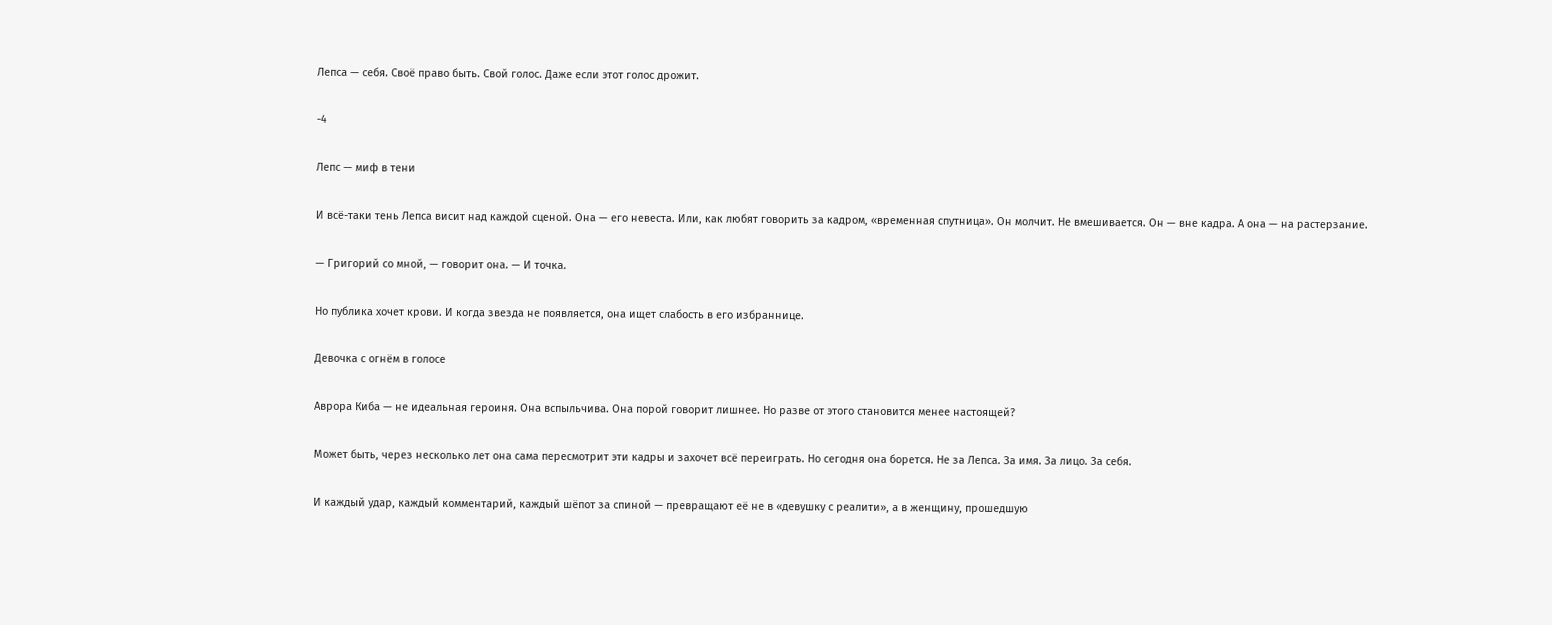Лепса — себя. Своё право быть. Свой голос. Даже если этот голос дрожит.

-4

Лепс — миф в тени

И всё-таки тень Лепса висит над каждой сценой. Она — его невеста. Или, как любят говорить за кадром, «временная спутница». Он молчит. Не вмешивается. Он — вне кадра. А она — на растерзание.

— Григорий со мной, — говорит она. — И точка.

Но публика хочет крови. И когда звезда не появляется, она ищет слабость в его избраннице.

Девочка с огнём в голосе

Аврора Киба — не идеальная героиня. Она вспыльчива. Она порой говорит лишнее. Но разве от этого становится менее настоящей?

Может быть, через несколько лет она сама пересмотрит эти кадры и захочет всё переиграть. Но сегодня она борется. Не за Лепса. За имя. За лицо. За себя.

И каждый удар, каждый комментарий, каждый шёпот за спиной — превращают её не в «девушку с реалити», а в женщину, прошедшую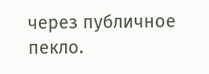через публичное пекло.